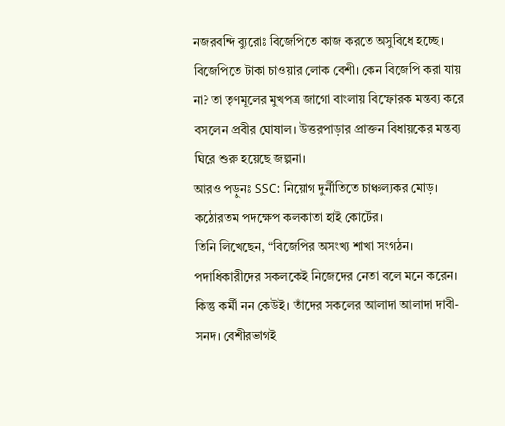নজরবন্দি ব্যুরোঃ বিজেপিতে কাজ করতে অসুবিধে হচ্ছে। বিজেপিতে টাকা চাওয়ার লোক বেশী। কেন বিজেপি করা যায় না? তা তৃণমূলের মুখপত্র জাগো বাংলায় বিস্ফোরক মন্তব্য করে বসলেন প্রবীর ঘোষাল। উত্তরপাড়ার প্রাক্তন বিধায়কের মন্তব্য ঘিরে শুরু হয়েছে জল্পনা।
আরও পড়ুনঃ SSC: নিয়োগ দুর্নীতিতে চাঞ্চল্যকর মোড়। কঠোরতম পদক্ষেপ কলকাতা হাই কোর্টের।
তিনি লিখেছেন, “বিজেপির অসংখ্য শাখা সংগঠন। পদাধিকারীদের সকলকেই নিজেদের নেতা বলে মনে করেন। কিন্তু কর্মী নন কেউই। তাঁদের সকলের আলাদা আলাদা দাবী-সনদ। বেশীরভাগই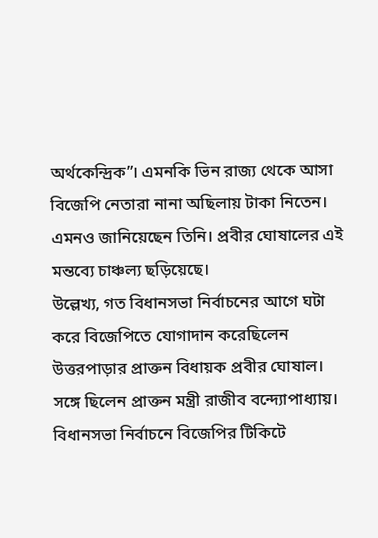অর্থকেন্দ্রিক”। এমনকি ভিন রাজ্য থেকে আসা বিজেপি নেতারা নানা অছিলায় টাকা নিতেন। এমনও জানিয়েছেন তিনি। প্রবীর ঘোষালের এই মন্তব্যে চাঞ্চল্য ছড়িয়েছে।
উল্লেখ্য, গত বিধানসভা নির্বাচনের আগে ঘটা করে বিজেপিতে যোগাদান করেছিলেন উত্তরপাড়ার প্রাক্তন বিধায়ক প্রবীর ঘোষাল। সঙ্গে ছিলেন প্রাক্তন মন্ত্রী রাজীব বন্দ্যোপাধ্যায়। বিধানসভা নির্বাচনে বিজেপির টিকিটে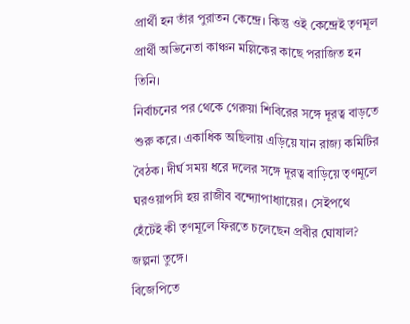প্রার্থী হন তাঁর পুরাতন কেন্দ্রে। কিন্তু ওই কেন্দ্রেই তৃণমূল প্রার্থী অভিনেতা কাঞ্চন মল্লিকের কাছে পরাজিত হন তিনি।
নির্বাচনের পর থেকে গেরুয়া শিবিরের সঙ্গে দূরত্ব বাড়তে শুরু করে। একাধিক অছিলায় এড়িয়ে যান রাজ্য কমিটির বৈঠক। দীর্ঘ সময় ধরে দলের সঙ্গে দূরত্ব বাড়িয়ে তৃণমূলে ঘরওয়াপসি হয় রাজীব বন্দ্যোপাধ্যায়ের। সেইপথে হেঁটেই কী তৃণমূলে ফিরতে চলেছেন প্রবীর ঘোষাল? জল্পনা তুঙ্গে।
বিজেপিতে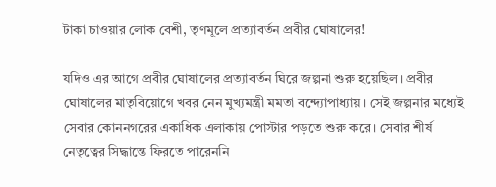টাকা চাওয়ার লোক বেশী, তৃণমূলে প্রত্যাবর্তন প্রবীর ঘোষালের!

যদিও এর আগে প্রবীর ঘোষালের প্রত্যাবর্তন ঘিরে জল্পনা শুরু হয়েছিল। প্রবীর ঘোষালের মাতৃবিয়োগে খবর নেন মুখ্যমন্ত্রী মমতা বন্দ্যোপাধ্যায়। সেই জল্পনার মধ্যেই সেবার কোননগরের একাধিক এলাকায় পোস্টার পড়তে শুরু করে। সেবার শীর্ষ নেতৃত্বের সিদ্ধান্তে ফিরতে পারেননি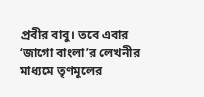প্রবীর বাবু। তবে এবার ‘জাগো বাংলা’র লেখনীর মাধ্যমে তৃণমূলের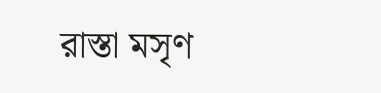রাস্তা মসৃণ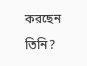করছেন তিনি?